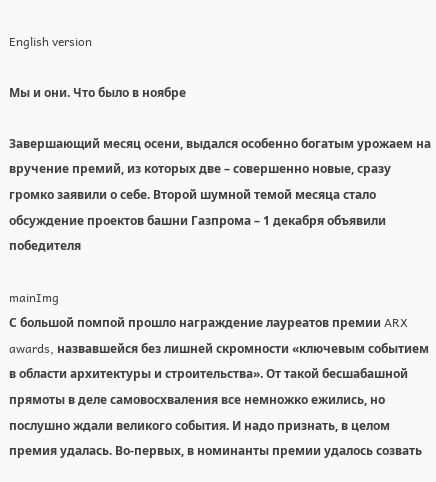English version

Мы и они. Что было в ноябре

Завершающий месяц осени, выдался особенно богатым урожаем на вручение премий, из которых две – совершенно новые, сразу громко заявили о себе. Второй шумной темой месяца стало обсуждение проектов башни Газпрома – 1 декабря объявили победителя

mainImg
С большой помпой прошло награждение лауреатов премии ARX awards, назвавшейся без лишней скромности «ключевым событием в области архитектуры и строительства». От такой бесшабашной прямоты в деле самовосхваления все немножко ежились, но послушно ждали великого события. И надо признать, в целом премия удалась. Во-первых, в номинанты премии удалось созвать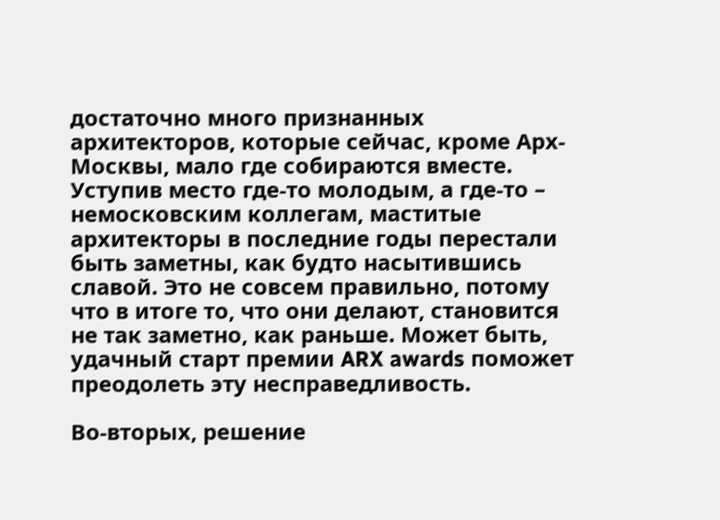достаточно много признанных архитекторов, которые сейчас, кроме Арх-Москвы, мало где собираются вместе. Уступив место где-то молодым, а где-то – немосковским коллегам, маститые архитекторы в последние годы перестали быть заметны, как будто насытившись славой. Это не совсем правильно, потому что в итоге то, что они делают, становится не так заметно, как раньше. Может быть, удачный старт премии ARX awards поможет преодолеть эту несправедливость.

Во-вторых, решение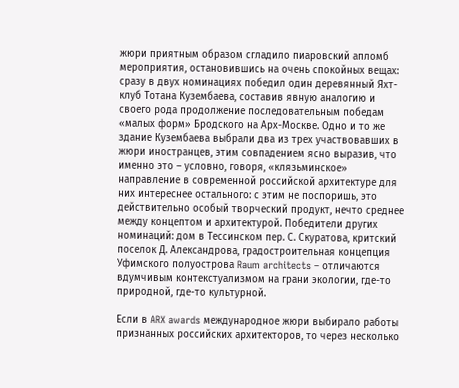жюри приятным образом сгладило пиаровский апломб мероприятия, остановившись на очень спокойных вещах: сразу в двух номинациях победил один деревянный Яхт-клуб Тотана Кузембаева, составив явную аналогию и своего рода продолжение последовательным победам «малых форм» Бродского на Арх-Москве. Одно и то же здание Кузембаева выбрали два из трех участвовавших в жюри иностранцев, этим совпадением ясно выразив, что именно это – условно, говоря, «клязьминское» направление в современной российской архитектуре для них интереснее остального: с этим не поспоришь, это действительно особый творческий продукт, нечто среднее между концептом и архитектурой. Победители других номинаций: дом в Тессинском пер. С. Скуратова, критский поселок Д. Александрова, градостроительная концепция Уфимского полуострова Raum architects – отличаются вдумчивым контекстуализмом на грани экологии, где-то природной, где-то культурной.

Если в ARX awards международное жюри выбирало работы признанных российских архитекторов, то через несколько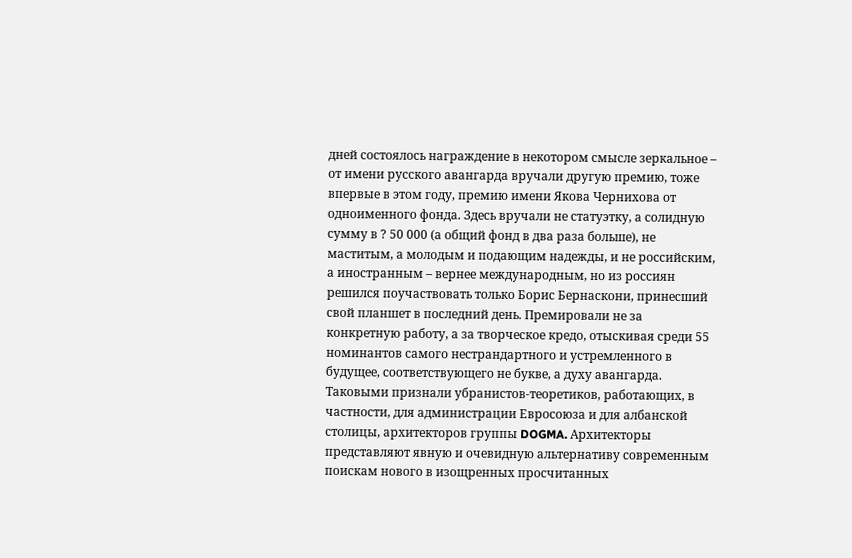дней состоялось награждение в некотором смысле зеркальное – от имени русского авангарда вручали другую премию, тоже впервые в этом году, премию имени Якова Чернихова от одноименного фонда. Здесь вручали не статуэтку, а солидную сумму в ? 50 000 (а общий фонд в два раза больше), не маститым, а молодым и подающим надежды, и не российским, а иностранным – вернее международным, но из россиян решился поучаствовать только Борис Бернаскони, принесший свой планшет в последний день. Премировали не за конкретную работу, а за творческое кредо, отыскивая среди 55 номинантов самого нестрандартного и устремленного в будущее, соответствующего не букве, а духу авангарда. Таковыми признали убранистов-теоретиков, работающих, в частности, для администрации Евросоюза и для албанской столицы, архитекторов группы DOGMA. Архитекторы представляют явную и очевидную альтернативу современным поискам нового в изощренных просчитанных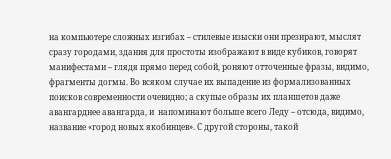на компьютере сложных изгибах – стилевые изыски они презирают, мыслят сразу городами, здания для простоты изображают в виде кубиков, говорят манифестами – глядя прямо перед собой, роняют отточенные фразы, видимо, фрагменты догмы. Во всяком случае их выпадение из формализованных поисков современности очевидно; а скупые образы их планшетов даже авангарднее авангарда, и  напоминают больше всего Леду – отсюда, видимо, название «город новых якобинцев». С другой стороны, такой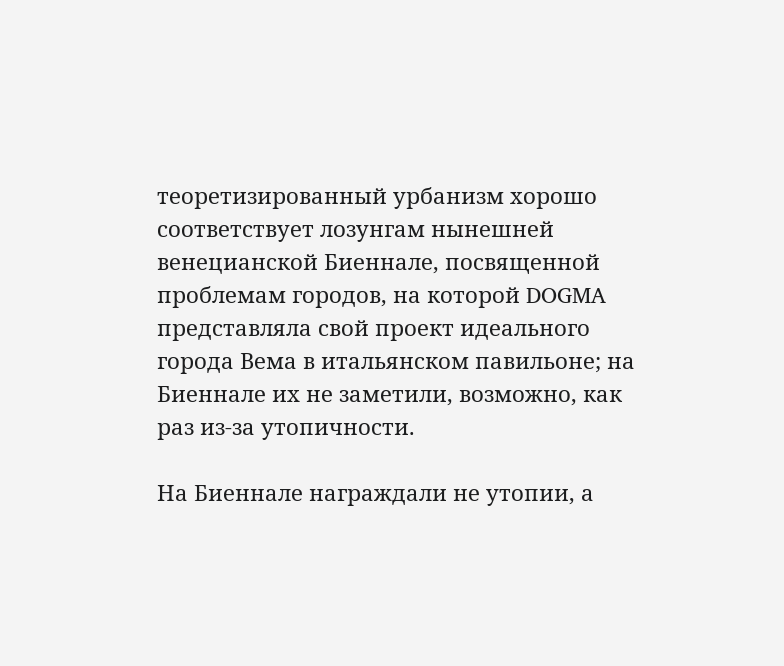теоретизированный урбанизм хорошо соответствует лозунгам нынешней венецианской Биеннале, посвященной проблемам городов, на которой DOGMA представляла свой проект идеального города Вема в итальянском павильоне; на Биеннале их не заметили, возможно, как раз из-за утопичности.

На Биеннале награждали не утопии, а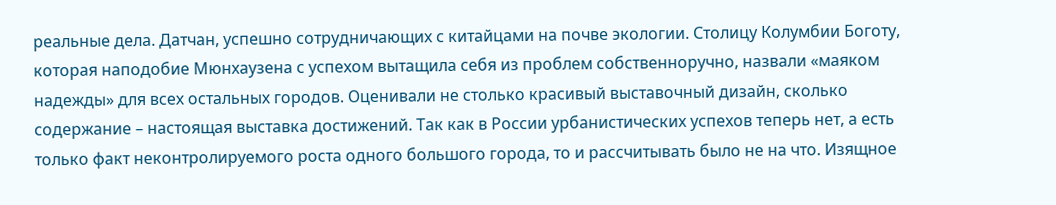реальные дела. Датчан, успешно сотрудничающих с китайцами на почве экологии. Столицу Колумбии Боготу, которая наподобие Мюнхаузена с успехом вытащила себя из проблем собственноручно, назвали «маяком надежды» для всех остальных городов. Оценивали не столько красивый выставочный дизайн, сколько содержание – настоящая выставка достижений. Так как в России урбанистических успехов теперь нет, а есть только факт неконтролируемого роста одного большого города, то и рассчитывать было не на что. Изящное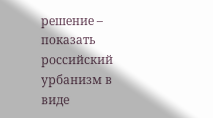решение – показать российский урбанизм в виде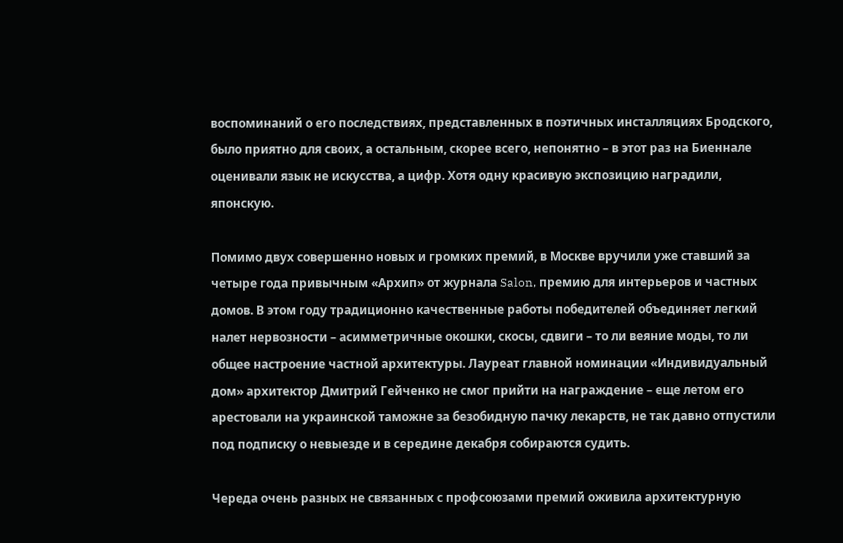воспоминаний о его последствиях, представленных в поэтичных инсталляциях Бродского, было приятно для своих, а остальным, скорее всего, непонятно – в этот раз на Биеннале оценивали язык не искусства, а цифр. Хотя одну красивую экспозицию наградили, японскую.

Помимо двух совершенно новых и громких премий, в Москве вручили уже ставший за четыре года привычным «Архип» от журнала Salon, премию для интерьеров и частных домов. В этом году традиционно качественные работы победителей объединяет легкий налет нервозности – асимметричные окошки, скосы, сдвиги – то ли веяние моды, то ли общее настроение частной архитектуры. Лауреат главной номинации «Индивидуальный дом» архитектор Дмитрий Гейченко не смог прийти на награждение – еще летом его арестовали на украинской таможне за безобидную пачку лекарств, не так давно отпустили под подписку о невыезде и в середине декабря собираются судить.

Череда очень разных не связанных с профсоюзами премий оживила архитектурную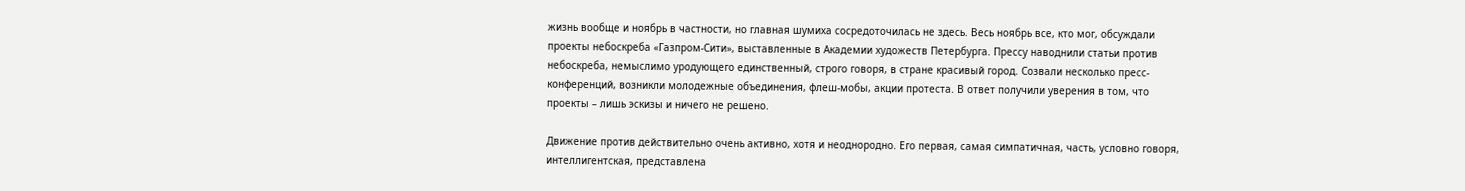жизнь вообще и ноябрь в частности, но главная шумиха сосредоточилась не здесь. Весь ноябрь все, кто мог, обсуждали проекты небоскреба «Газпром-Сити», выставленные в Академии художеств Петербурга. Прессу наводнили статьи против небоскреба, немыслимо уродующего единственный, строго говоря, в стране красивый город. Созвали несколько пресс-конференций, возникли молодежные объединения, флеш-мобы, акции протеста. В ответ получили уверения в том, что проекты – лишь эскизы и ничего не решено.

Движение против действительно очень активно, хотя и неоднородно. Его первая, самая симпатичная, часть, условно говоря, интеллигентская, представлена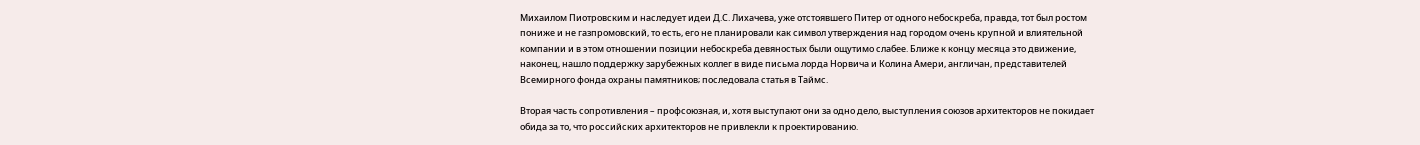Михаилом Пиотровским и наследует идеи Д.С. Лихачева, уже отстоявшего Питер от одного небоскреба, правда, тот был ростом пониже и не газпромовский, то есть, его не планировали как символ утверждения над городом очень крупной и влиятельной компании и в этом отношении позиции небоскреба девяностых были ощутимо слабее. Ближе к концу месяца это движение, наконец, нашло поддержку зарубежных коллег в виде письма лорда Норвича и Колина Амери, англичан, представителей Всемирного фонда охраны памятников; последовала статья в Таймс.

Вторая часть сопротивления – профсоюзная, и, хотя выступают они за одно дело, выступления союзов архитекторов не покидает обида за то, что российских архитекторов не привлекли к проектированию.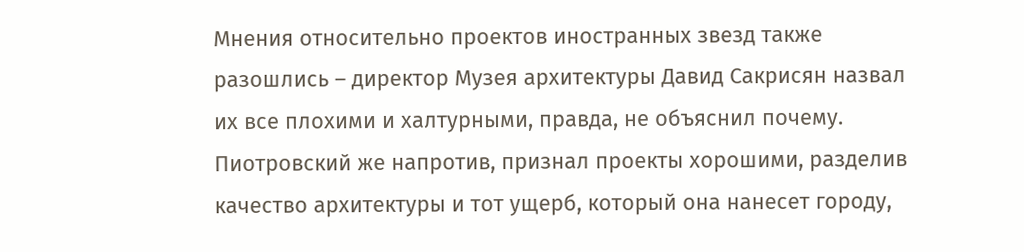Мнения относительно проектов иностранных звезд также разошлись – директор Музея архитектуры Давид Сакрисян назвал их все плохими и халтурными, правда, не объяснил почему. Пиотровский же напротив, признал проекты хорошими, разделив качество архитектуры и тот ущерб, который она нанесет городу,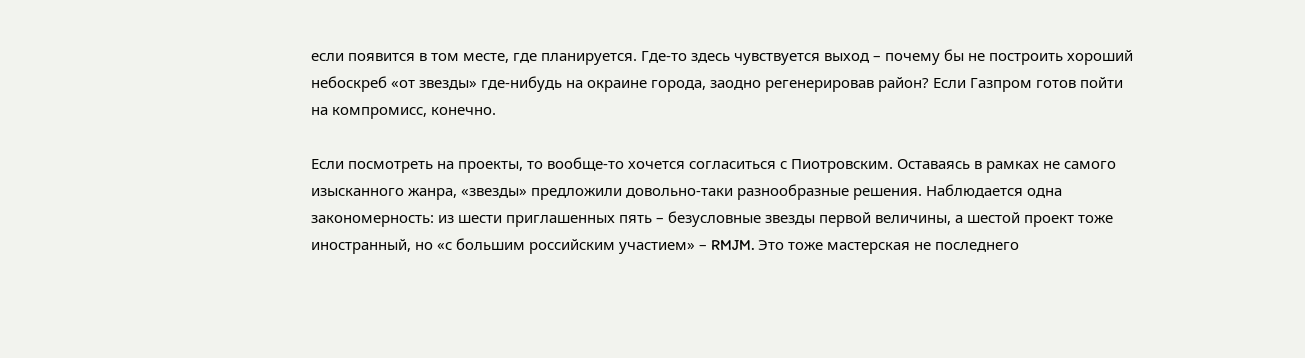если появится в том месте, где планируется. Где-то здесь чувствуется выход – почему бы не построить хороший небоскреб «от звезды» где-нибудь на окраине города, заодно регенерировав район? Если Газпром готов пойти на компромисс, конечно.

Если посмотреть на проекты, то вообще-то хочется согласиться с Пиотровским. Оставаясь в рамках не самого изысканного жанра, «звезды» предложили довольно-таки разнообразные решения. Наблюдается одна закономерность: из шести приглашенных пять – безусловные звезды первой величины, а шестой проект тоже иностранный, но «с большим российским участием» – RMJM. Это тоже мастерская не последнего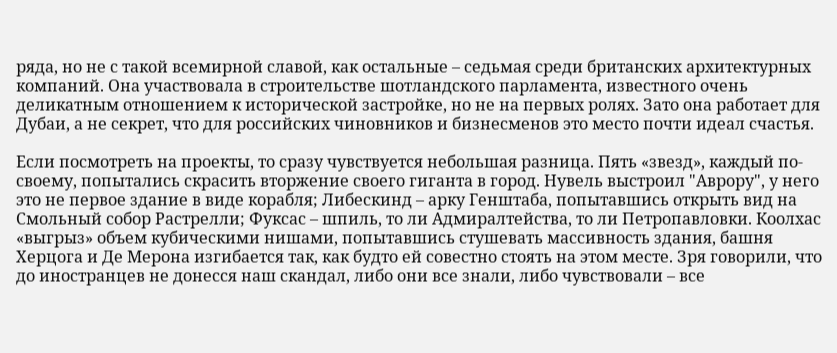ряда, но не с такой всемирной славой, как остальные – седьмая среди британских архитектурных компаний. Она участвовала в строительстве шотландского парламента, известного очень деликатным отношением к исторической застройке, но не на первых ролях. Зато она работает для Дубаи, а не секрет, что для российских чиновников и бизнесменов это место почти идеал счастья.

Если посмотреть на проекты, то сразу чувствуется небольшая разница. Пять «звезд», каждый по-своему, попытались скрасить вторжение своего гиганта в город. Нувель выстроил "Аврору", у него это не первое здание в виде корабля; Либескинд – арку Генштаба, попытавшись открыть вид на Смольный собор Растрелли; Фуксас – шпиль, то ли Адмиралтейства, то ли Петропавловки. Коолхас «выгрыз» объем кубическими нишами, попытавшись стушевать массивность здания, башня Херцога и Де Мерона изгибается так, как будто ей совестно стоять на этом месте. Зря говорили, что до иностранцев не донесся наш скандал, либо они все знали, либо чувствовали – все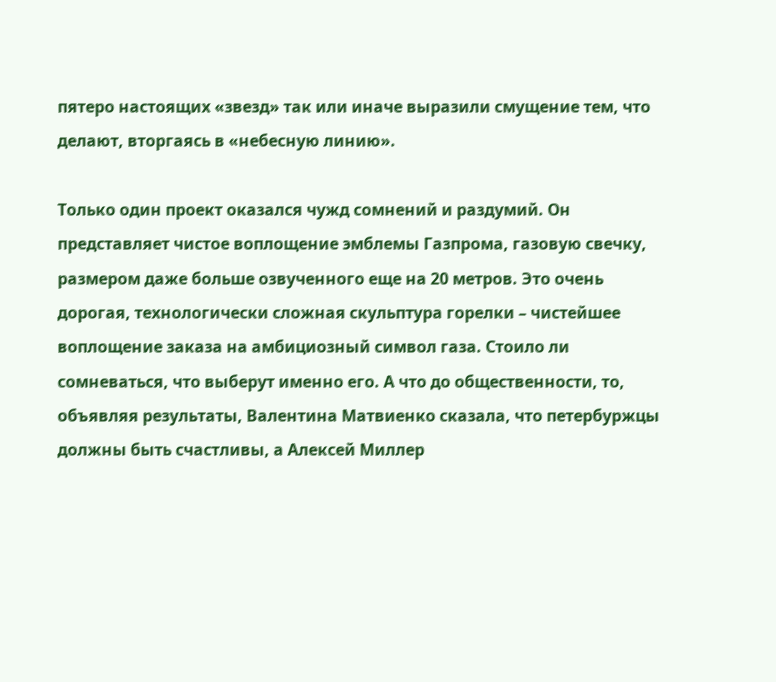пятеро настоящих «звезд» так или иначе выразили смущение тем, что делают, вторгаясь в «небесную линию».

Только один проект оказался чужд сомнений и раздумий. Он представляет чистое воплощение эмблемы Газпрома, газовую свечку, размером даже больше озвученного еще на 20 метров. Это очень дорогая, технологически сложная скульптура горелки – чистейшее воплощение заказа на амбициозный символ газа. Стоило ли сомневаться, что выберут именно его. А что до общественности, то, объявляя результаты, Валентина Матвиенко сказала, что петербуржцы должны быть счастливы, а Алексей Миллер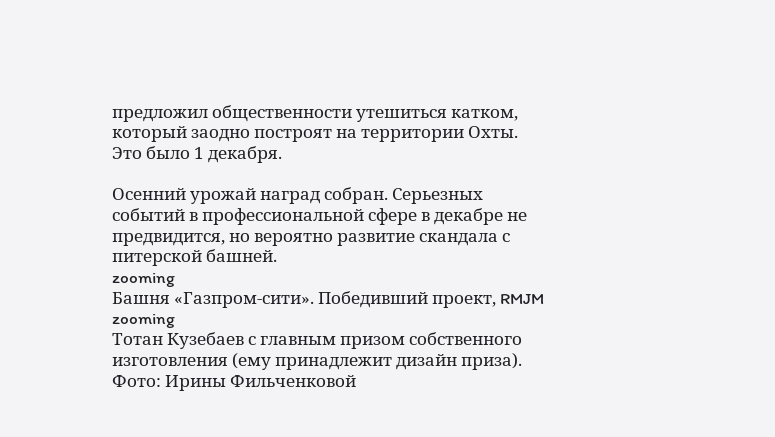предложил общественности утешиться катком, который заодно построят на территории Охты. Это было 1 декабря.

Осенний урожай наград собран. Серьезных событий в профессиональной сфере в декабре не предвидится, но вероятно развитие скандала с питерской башней.
zooming
Башня «Газпром-сити». Победивший проект, RMJM
zooming
Тотан Кузебаев с главным призом собственного изготовления (ему принадлежит дизайн приза). Фото: Ирины Фильченковой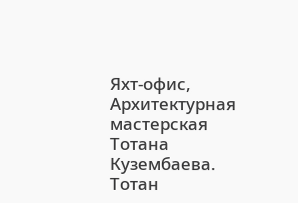Яхт-офис, Архитектурная мастерская Тотана Кузембаева. Тотан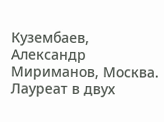Кузембаев, Александр Мириманов, Москва. Лауреат в двух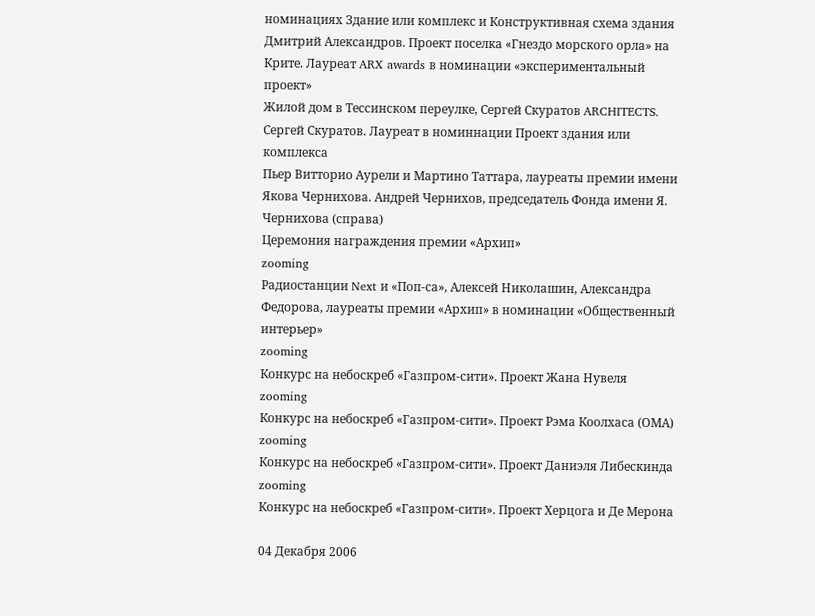номинациях Здание или комплекс и Конструктивная схема здания
Дмитрий Александров. Проект поселка «Гнездо морского орла» на Крите. Лауреат ARX awards в номинации «экспериментальный проект»
Жилой дом в Тессинском переулке, Сергей Скуратов ARCHITECTS. Сергей Скуратов. Лауреат в номиннации Проект здания или комплекса
Пьер Витторио Аурели и Мартино Таттара, лауреаты премии имени Якова Чернихова. Андрей Чернихов, председатель Фонда имени Я. Чернихова (справа)
Церемония награждения премии «Архип»
zooming
Радиостанции Next и «Поп-са», Алексей Николашин, Александра Федорова, лауреаты премии «Архип» в номинации «Общественный интерьер»
zooming
Конкурс на небоскреб «Газпром-сити». Проект Жана Нувеля
zooming
Конкурс на небоскреб «Газпром-сити». Проект Рэма Коолхаса (ОМА)
zooming
Конкурс на небоскреб «Газпром-сити». Проект Даниэля Либескинда
zooming
Конкурс на небоскреб «Газпром-сити». Проект Херцога и Де Мерона

04 Декабря 2006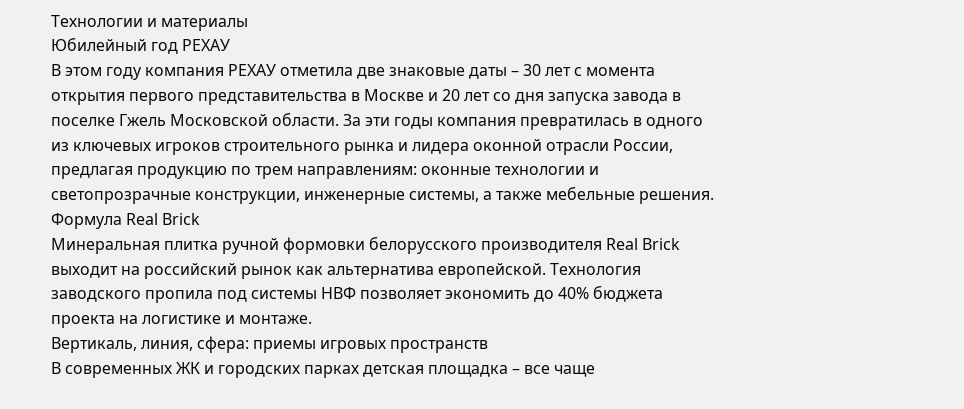Технологии и материалы
Юбилейный год РЕХАУ
В этом году компания РЕХАУ отметила две знаковые даты – 30 лет с момента открытия первого представительства в Москве и 20 лет со дня запуска завода в поселке Гжель Московской области. За эти годы компания превратилась в одного из ключевых игроков строительного рынка и лидера оконной отрасли России, предлагая продукцию по трем направлениям: оконные технологии и светопрозрачные конструкции, инженерные системы, а также мебельные решения.
Формула Real Brick
Минеральная плитка ручной формовки белорусского производителя Real Brick выходит на российский рынок как альтернатива европейской. Технология заводского пропила под системы НВФ позволяет экономить до 40% бюджета проекта на логистике и монтаже.
Вертикаль, линия, сфера: приемы игровых пространств
В современных ЖК и городских парках детская площадка – все чаще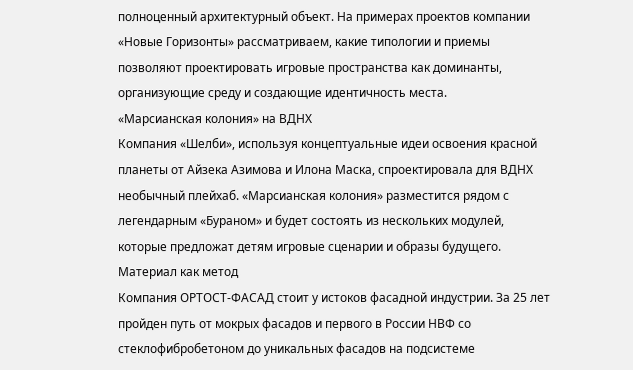полноценный архитектурный объект. На примерах проектов компании «Новые Горизонты» рассматриваем, какие типологии и приемы позволяют проектировать игровые пространства как доминанты, организующие среду и создающие идентичность места.
«Марсианская колония» на ВДНХ
Компания «Шелби», используя концептуальные идеи освоения красной планеты от Айзека Азимова и Илона Маска, спроектировала для ВДНХ необычный плейхаб. «Марсианская колония» разместится рядом с легендарным «Бураном» и будет состоять из нескольких модулей, которые предложат детям игровые сценарии и образы будущего.
Материал как метод
Компания ОРТОСТ-ФАСАД стоит у истоков фасадной индустрии. За 25 лет пройден путь от мокрых фасадов и первого в России НВФ со стеклофибробетоном до уникальных фасадов на подсистеме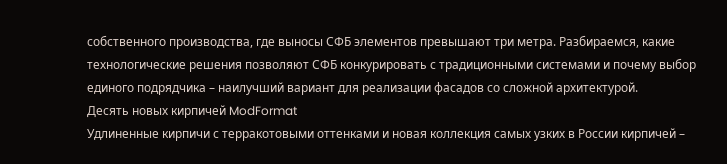собственного производства, где выносы СФБ элементов превышают три метра. Разбираемся, какие технологические решения позволяют СФБ конкурировать с традиционными системами и почему выбор единого подрядчика – наилучший вариант для реализации фасадов со сложной архитектурой.
Десять новых кирпичей ModFormat
Удлиненные кирпичи с терракотовыми оттенками и новая коллекция самых узких в России кирпичей –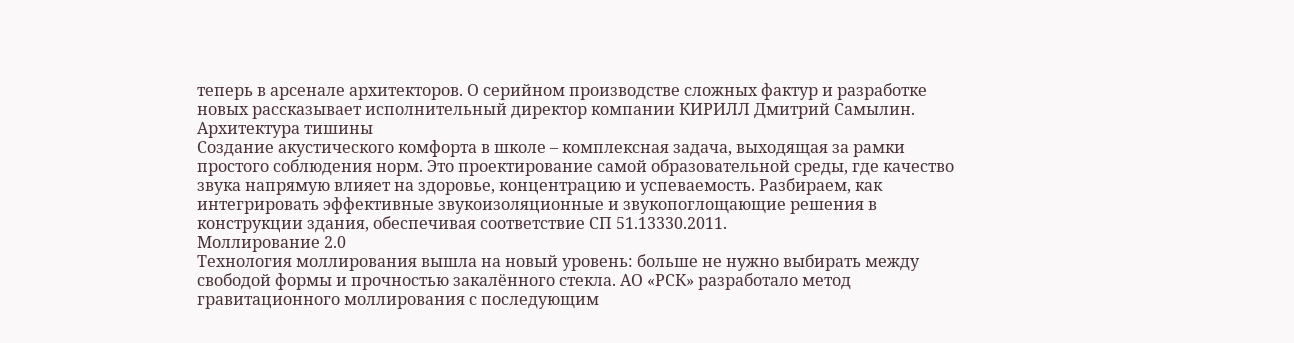теперь в арсенале архитекторов. О серийном производстве сложных фактур и разработке новых рассказывает исполнительный директор компании КИРИЛЛ Дмитрий Самылин.
Архитектура тишины
Создание акустического комфорта в школе – комплексная задача, выходящая за рамки простого соблюдения норм. Это проектирование самой образовательной среды, где качество звука напрямую влияет на здоровье, концентрацию и успеваемость. Разбираем, как интегрировать эффективные звукоизоляционные и звукопоглощающие решения в конструкции здания, обеспечивая соответствие СП 51.13330.2011.
Моллирование 2.0
Технология моллирования вышла на новый уровень: больше не нужно выбирать между свободой формы и прочностью закалённого стекла. АО «РСК» разработало метод гравитационного моллирования с последующим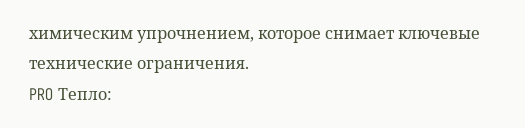химическим упрочнением, которое снимает ключевые технические ограничения.
PRO Тепло: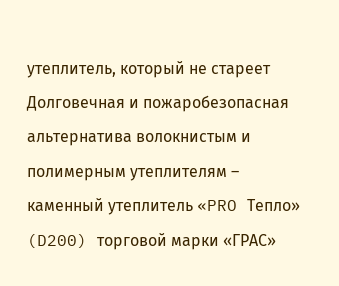утеплитель, который не стареет
Долговечная и пожаробезопасная альтернатива волокнистым и полимерным утеплителям – каменный утеплитель «PRO Тепло» (D200) торговой марки «ГРАС»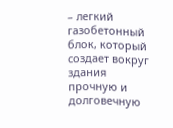– легкий газобетонный блок, который создает вокруг здания прочную и долговечную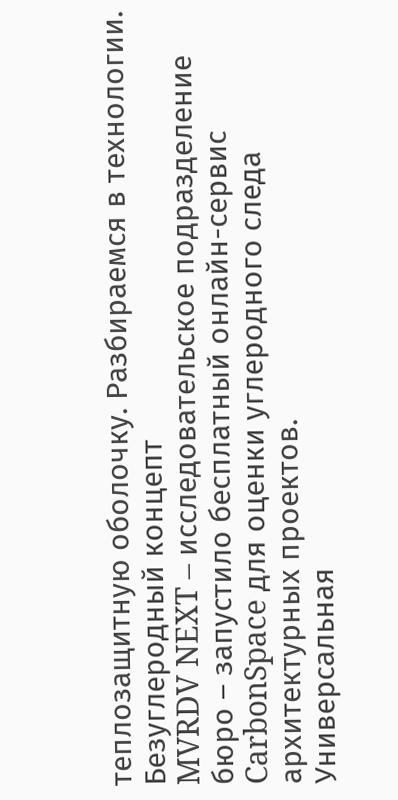теплозащитную оболочку. Разбираемся в технологии.
Безуглеродный концепт
MVRDV NEXT – исследовательское подразделение бюро – запустило бесплатный онлайн-сервис CarbonSpace для оценки углеродного следа архитектурных проектов.
Универсальная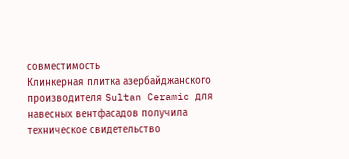совместимость
Клинкерная плитка азербайджанского производителя Sultan Ceramic для навесных вентфасадов получила техническое свидетельство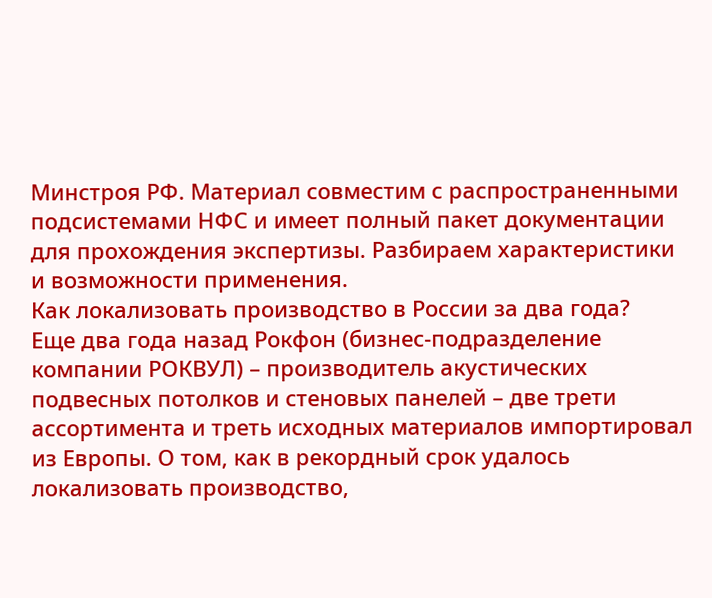Минстроя РФ. Материал совместим с распространенными подсистемами НФС и имеет полный пакет документации для прохождения экспертизы. Разбираем характеристики и возможности применения.
Как локализовать производство в России за два года?
Еще два года назад Рокфон (бизнес-подразделение компании РОКВУЛ) – производитель акустических подвесных потолков и стеновых панелей – две трети ассортимента и треть исходных материалов импортировал из Европы. О том, как в рекордный срок удалось локализовать производство,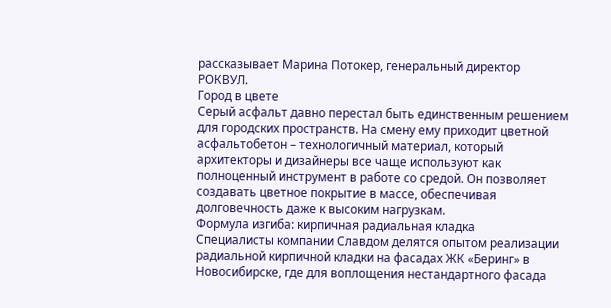рассказывает Марина Потокер, генеральный директор РОКВУЛ.
Город в цвете
Серый асфальт давно перестал быть единственным решением для городских пространств. На смену ему приходит цветной асфальтобетон – технологичный материал, который архитекторы и дизайнеры все чаще используют как полноценный инструмент в работе со средой. Он позволяет создавать цветное покрытие в массе, обеспечивая долговечность даже к высоким нагрузкам.
Формула изгиба: кирпичная радиальная кладка
Специалисты компании Славдом делятся опытом реализации радиальной кирпичной кладки на фасадах ЖК «Беринг» в Новосибирске, где для воплощения нестандартного фасада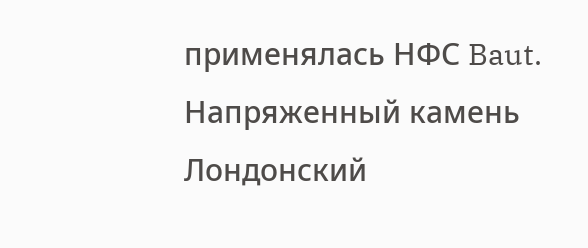применялась НФС Baut.
Напряженный камень
Лондонский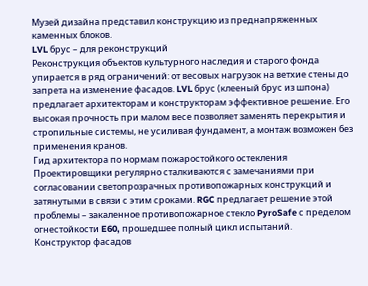Музей дизайна представил конструкцию из преднапряженных каменных блоков.
LVL брус – для реконструкций
Реконструкция объектов культурного наследия и старого фонда упирается в ряд ограничений: от весовых нагрузок на ветхие стены до запрета на изменение фасадов. LVL брус (клееный брус из шпона) предлагает архитекторам и конструкторам эффективное решение. Его высокая прочность при малом весе позволяет заменять перекрытия и стропильные системы, не усиливая фундамент, а монтаж возможен без применения кранов.
Гид архитектора по нормам пожаростойкого остекления
Проектировщики регулярно сталкиваются с замечаниями при согласовании светопрозрачных противопожарных конструкций и затянутыми в связи с этим сроками. RGC предлагает решение этой проблемы – закаленное противопожарное стекло PyroSafe с пределом огнестойкости E60, прошедшее полный цикл испытаний.
Конструктор фасадов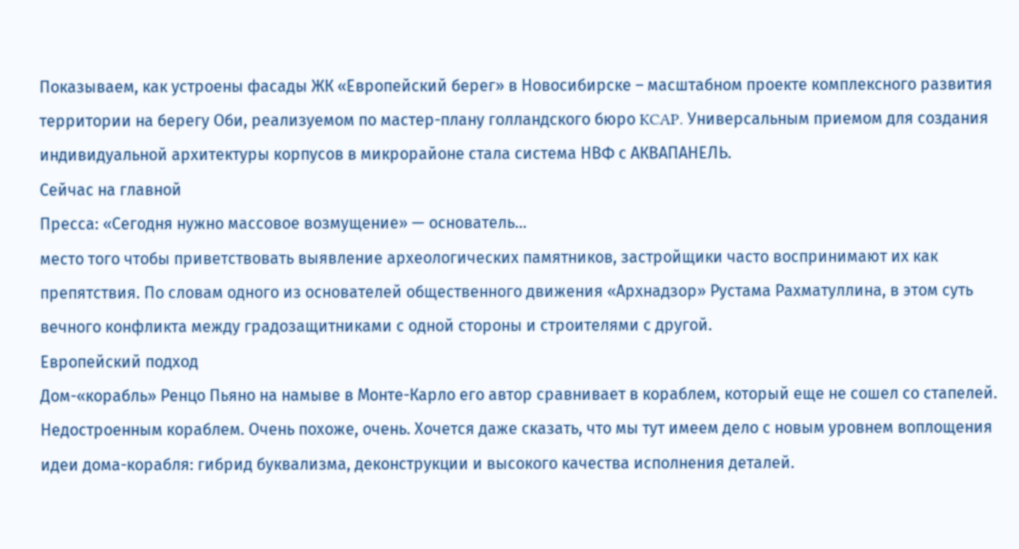Показываем, как устроены фасады ЖК «Европейский берег» в Новосибирске – масштабном проекте комплексного развития территории на берегу Оби, реализуемом по мастер-плану голландского бюро KCAP. Универсальным приемом для создания индивидуальной архитектуры корпусов в микрорайоне стала система НВФ с АКВАПАНЕЛЬ.
Сейчас на главной
Пресса: «Сегодня нужно массовое возмущение» — основатель...
место того чтобы приветствовать выявление археологических памятников, застройщики часто воспринимают их как препятствия. По словам одного из основателей общественного движения «Архнадзор» Рустама Рахматуллина, в этом суть вечного конфликта между градозащитниками с одной стороны и строителями с другой.
Европейский подход
Дом-«корабль» Ренцо Пьяно на намыве в Монте-Карло его автор сравнивает в кораблем, который еще не сошел со стапелей. Недостроенным кораблем. Очень похоже, очень. Хочется даже сказать, что мы тут имеем дело с новым уровнем воплощения идеи дома-корабля: гибрид буквализма, деконструкции и высокого качества исполнения деталей.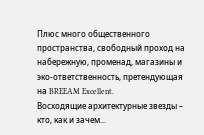Плюс много общественного пространства, свободный проход на набережную, променад, магазины и эко-ответственность, претендующая на BREEAM Excellent.
Восходящие архитектурные звезды – кто, как и зачем...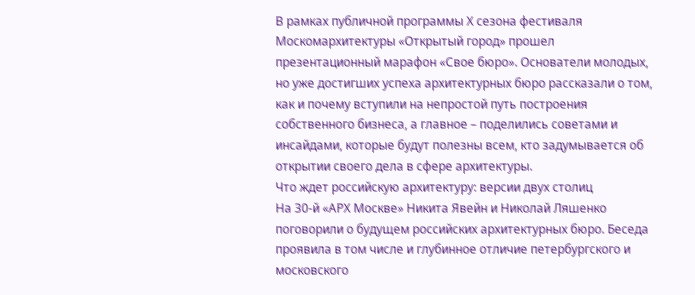В рамках публичной программы Х сезона фестиваля Москомархитектуры «Открытый город» прошел презентационный марафон «Свое бюро». Основатели молодых, но уже достигших успеха архитектурных бюро рассказали о том, как и почему вступили на непростой путь построения собственного бизнеса, а главное – поделились советами и инсайдами, которые будут полезны всем, кто задумывается об открытии своего дела в сфере архитектуры.
Что ждет российскую архитектуру: версии двух столиц
На 30-й «АРХ Москве» Никита Явейн и Николай Ляшенко поговорили о будущем российских архитектурных бюро. Беседа проявила в том числе и глубинное отличие петербургского и московского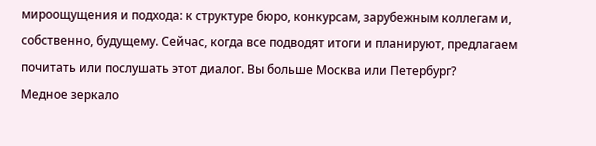мироощущения и подхода: к структуре бюро, конкурсам, зарубежным коллегам и, собственно, будущему. Сейчас, когда все подводят итоги и планируют, предлагаем почитать или послушать этот диалог. Вы больше Москва или Петербург?
Медное зеркало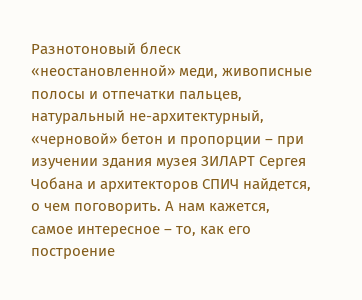Разнотоновый блеск «неостановленной» меди, живописные полосы и отпечатки пальцев, натуральный не-архитектурный, «черновой» бетон и пропорции – при изучении здания музея ЗИЛАРТ Сергея Чобана и архитекторов СПИЧ найдется, о чем поговорить. А нам кажется, самое интересное – то, как его построение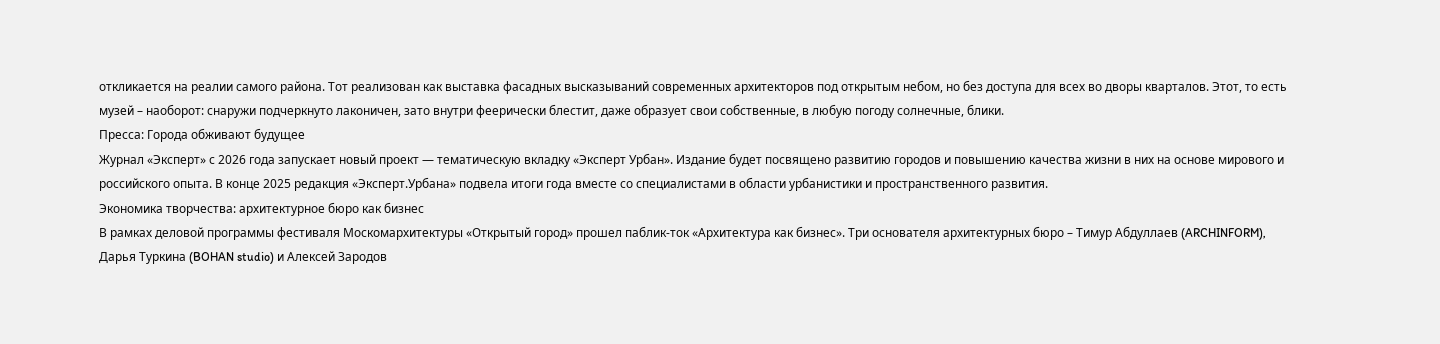откликается на реалии самого района. Тот реализован как выставка фасадных высказываний современных архитекторов под открытым небом, но без доступа для всех во дворы кварталов. Этот, то есть музей – наоборот: снаружи подчеркнуто лаконичен, зато внутри феерически блестит, даже образует свои собственные, в любую погоду солнечные, блики.
Пресса: Города обживают будущее
Журнал «Эксперт» с 2026 года запускает новый проект — тематическую вкладку «Эксперт Урбан». Издание будет посвящено развитию городов и повышению качества жизни в них на основе мирового и российского опыта. В конце 2025 редакция «Эксперт.Урбана» подвела итоги года вместе со специалистами в области урбанистики и пространственного развития.
Экономика творчества: архитектурное бюро как бизнес
В рамках деловой программы фестиваля Москомархитектуры «Открытый город» прошел паблик-ток «Архитектура как бизнес». Три основателя архитектурных бюро – Тимур Абдуллаев (ARCHINFORM), Дарья Туркина (BOHAN studio) и Алексей Зародов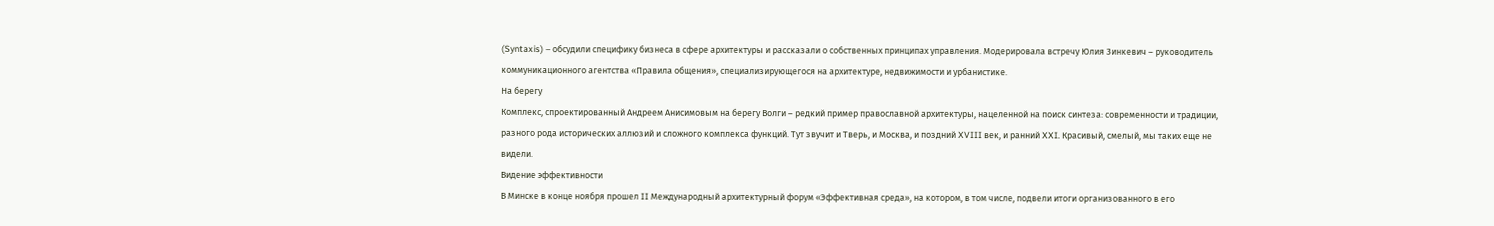(Syntaxis) – обсудили специфику бизнеса в сфере архитектуры и рассказали о собственных принципах управления. Модерировала встречу Юлия Зинкевич – руководитель коммуникационного агентства «Правила общения», специализирующегося на архитектуре, недвижимости и урбанистике.
На берегу
Комплекс, спроектированный Андреем Анисимовым на берегу Волги – редкий пример православной архитектуры, нацеленной на поиск синтеза: современности и традиции, разного рода исторических аллюзий и сложного комплекса функций. Тут звучит и Тверь, и Москва, и поздний XVIII век, и ранний XXI. Красивый, смелый, мы таких еще не видели.
Видение эффективности
В Минске в конце ноября прошел II Международный архитектурный форум «Эффективная среда», на котором, в том числе, подвели итоги организованного в его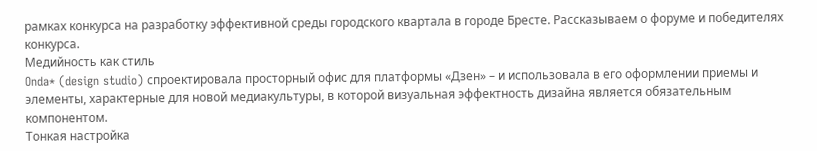рамках конкурса на разработку эффективной среды городского квартала в городе Бресте. Рассказываем о форуме и победителях конкурса.
Медийность как стиль
Onda* (design studio) спроектировала просторный офис для платформы «Дзен» – и использовала в его оформлении приемы и элементы, характерные для новой медиакультуры, в которой визуальная эффектность дизайна является обязательным компонентом.
Тонкая настройка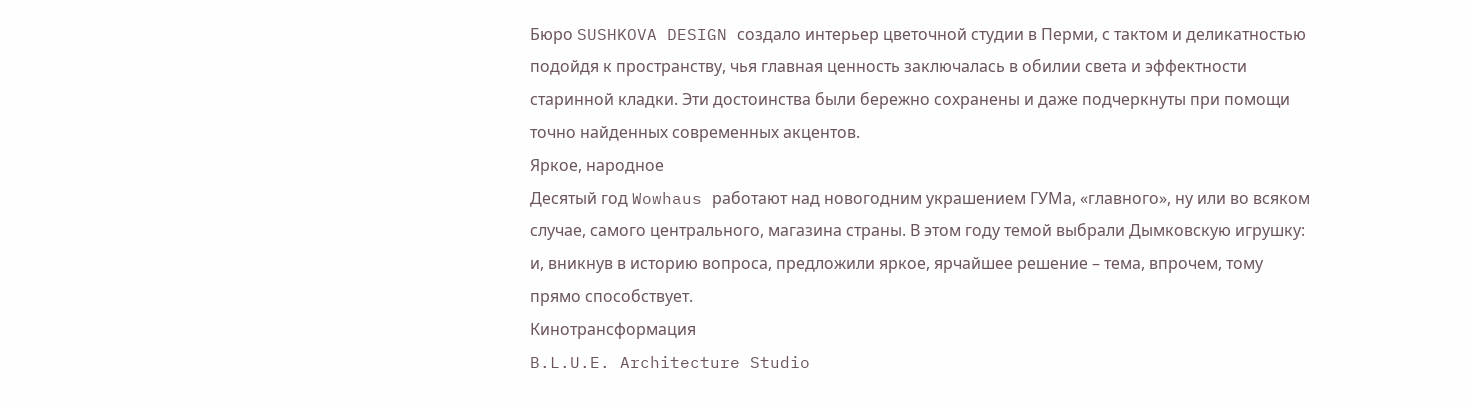Бюро SUSHKOVA DESIGN создало интерьер цветочной студии в Перми, с тактом и деликатностью подойдя к пространству, чья главная ценность заключалась в обилии света и эффектности старинной кладки. Эти достоинства были бережно сохранены и даже подчеркнуты при помощи точно найденных современных акцентов.
Яркое, народное
Десятый год Wowhaus работают над новогодним украшением ГУМа, «главного», ну или во всяком случае, самого центрального, магазина страны. В этом году темой выбрали Дымковскую игрушку: и, вникнув в историю вопроса, предложили яркое, ярчайшее решение – тема, впрочем, тому прямо способствует.
Кинотрансформация
B.L.U.E. Architecture Studio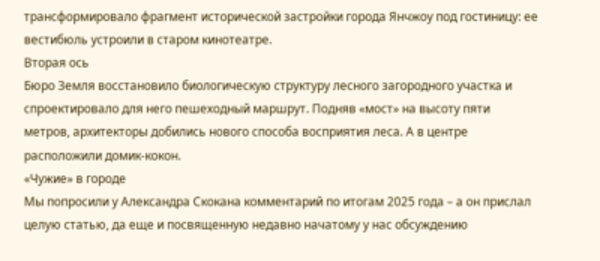трансформировало фрагмент исторической застройки города Янчжоу под гостиницу: ее вестибюль устроили в старом кинотеатре.
Вторая ось
Бюро Земля восстановило биологическую структуру лесного загородного участка и спроектировало для него пешеходный маршрут. Подняв «мост» на высоту пяти метров, архитекторы добились нового способа восприятия леса. А в центре расположили домик-кокон.
«Чужие» в городе
Мы попросили у Александра Скокана комментарий по итогам 2025 года – а он прислал целую статью, да еще и посвященную недавно начатому у нас обсуждению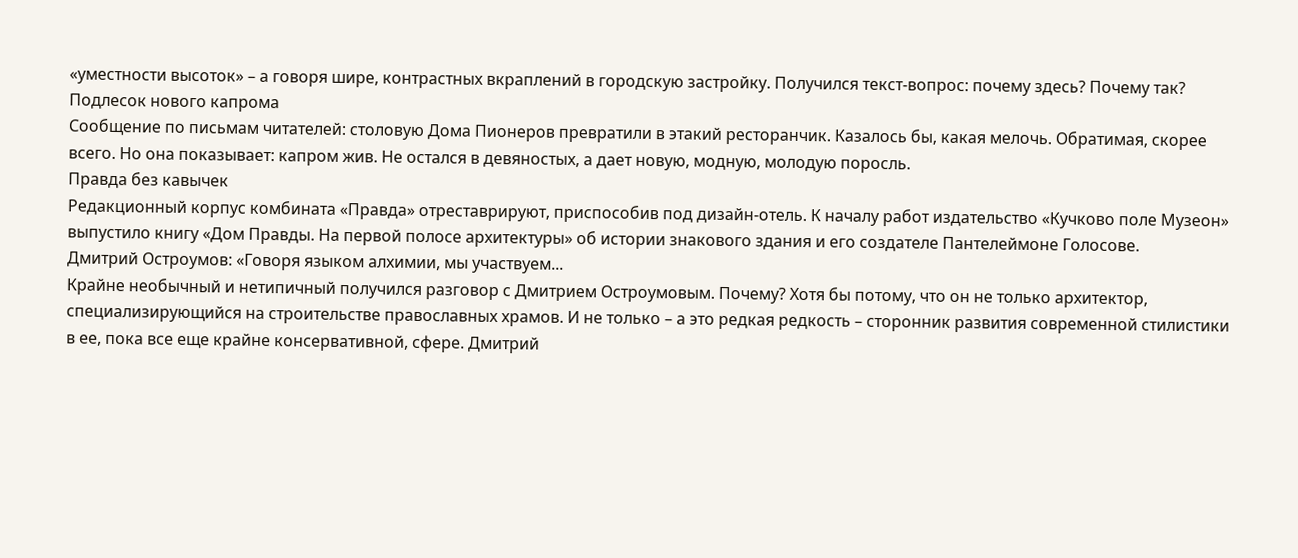«уместности высоток» – а говоря шире, контрастных вкраплений в городскую застройку. Получился текст-вопрос: почему здесь? Почему так?
Подлесок нового капрома
Сообщение по письмам читателей: столовую Дома Пионеров превратили в этакий ресторанчик. Казалось бы, какая мелочь. Обратимая, скорее всего. Но она показывает: капром жив. Не остался в девяностых, а дает новую, модную, молодую поросль.
Правда без кавычек
Редакционный корпус комбината «Правда» отреставрируют, приспособив под дизайн-отель. К началу работ издательство «Кучково поле Музеон» выпустило книгу «Дом Правды. На первой полосе архитектуры» об истории знакового здания и его создателе Пантелеймоне Голосове.
Дмитрий Остроумов: «Говоря языком алхимии, мы участвуем...
Крайне необычный и нетипичный получился разговор с Дмитрием Остроумовым. Почему? Хотя бы потому, что он не только архитектор, специализирующийся на строительстве православных храмов. И не только – а это редкая редкость – сторонник развития современной стилистики в ее, пока все еще крайне консервативной, сфере. Дмитрий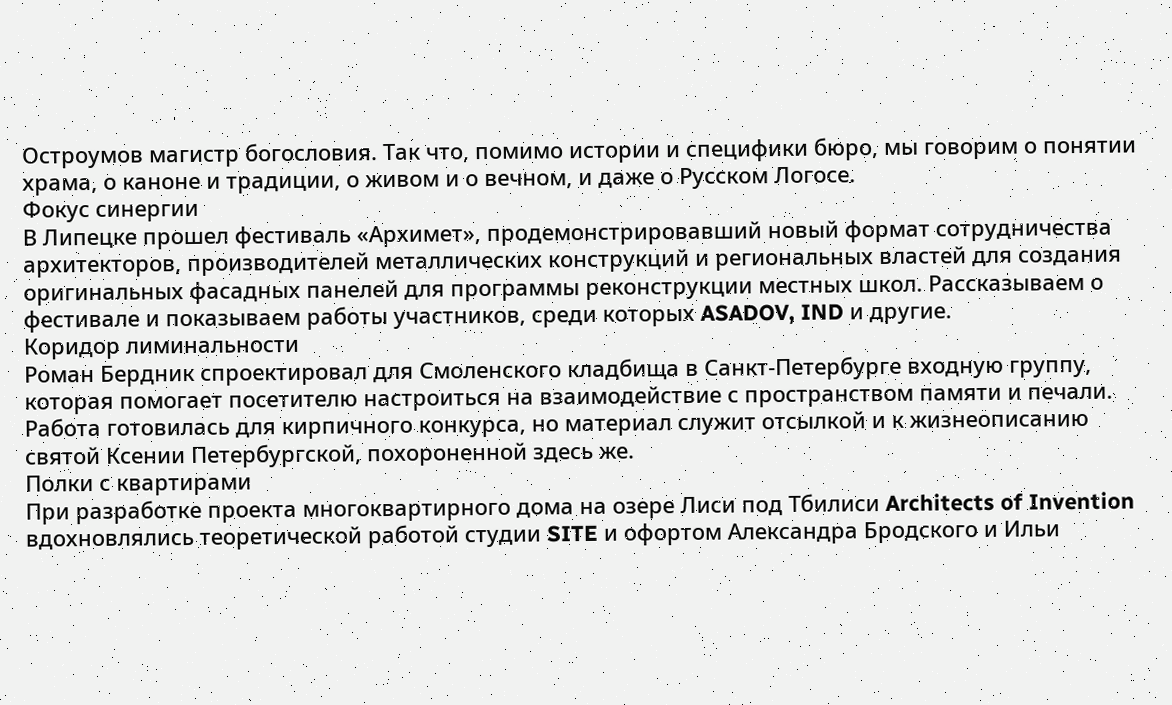Остроумов магистр богословия. Так что, помимо истории и специфики бюро, мы говорим о понятии храма, о каноне и традиции, о живом и о вечном, и даже о Русском Логосе.
Фокус синергии
В Липецке прошел фестиваль «Архимет», продемонстрировавший новый формат сотрудничества архитекторов, производителей металлических конструкций и региональных властей для создания оригинальных фасадных панелей для программы реконструкции местных школ. Рассказываем о фестивале и показываем работы участников, среди которых ASADOV, IND и другие.
Коридор лиминальности
Роман Бердник спроектировал для Смоленского кладбища в Санкт-Петербурге входную группу, которая помогает посетителю настроиться на взаимодействие с пространством памяти и печали. Работа готовилась для кирпичного конкурса, но материал служит отсылкой и к жизнеописанию святой Ксении Петербургской, похороненной здесь же.
Полки с квартирами
При разработке проекта многоквартирного дома на озере Лиси под Тбилиси Architects of Invention вдохновлялись теоретической работой студии SITE и офортом Александра Бродского и Ильи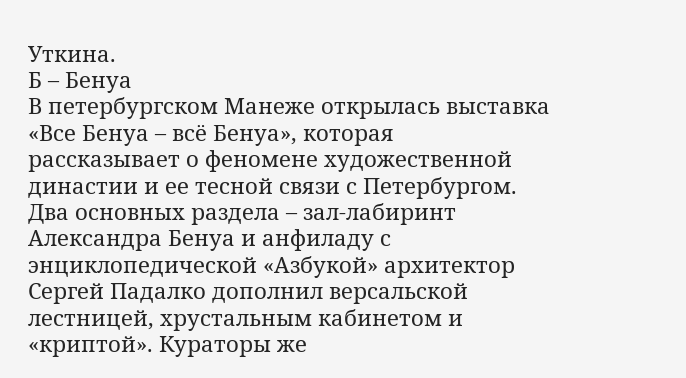Уткина.
Б – Бенуа
В петербургском Манеже открылась выставка «Все Бенуа – всё Бенуа», которая рассказывает о феномене художественной династии и ее тесной связи с Петербургом. Два основных раздела – зал-лабиринт Александра Бенуа и анфиладу с энциклопедической «Азбукой» архитектор Сергей Падалко дополнил версальской лестницей, хрустальным кабинетом и «криптой». Кураторы же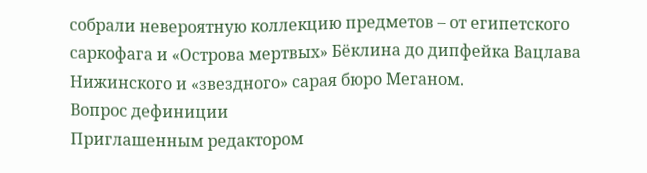собрали невероятную коллекцию предметов – от египетского саркофага и «Острова мертвых» Бёклина до дипфейка Вацлава Нижинского и «звездного» сарая бюро Меганом.
Вопрос дефиниции
Приглашенным редактором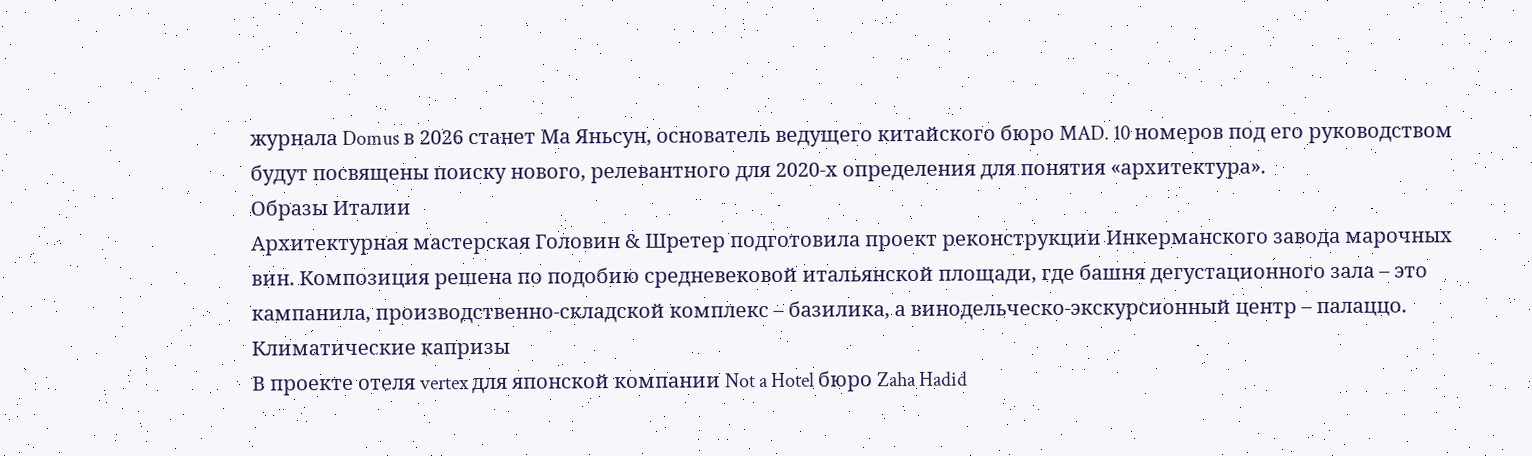журнала Domus в 2026 станет Ма Яньсун, основатель ведущего китайского бюро MAD. 10 номеров под его руководством будут посвящены поиску нового, релевантного для 2020-х определения для понятия «архитектура».
Образы Италии
Архитектурная мастерская Головин & Шретер подготовила проект реконструкции Инкерманского завода марочных вин. Композиция решена по подобию средневековой итальянской площади, где башня дегустационного зала – это кампанила, производственно-складской комплекс – базилика, а винодельческо-экскурсионный центр – палаццо.
Климатические капризы
В проекте отеля vertex для японской компании Not a Hotel бюро Zaha Hadid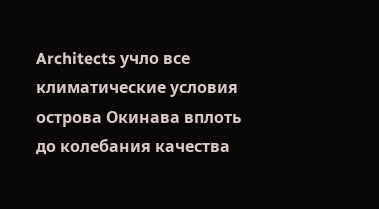Architects учло все климатические условия острова Окинава вплоть до колебания качества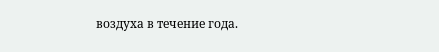воздуха в течение года.